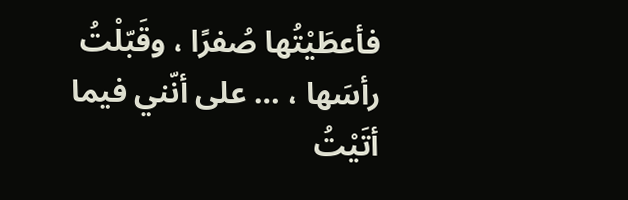فأعطَيْتُها صُفرًا ، وقَبّلْتُ رأسَها ، … على أنّني فيما أتَيْتُ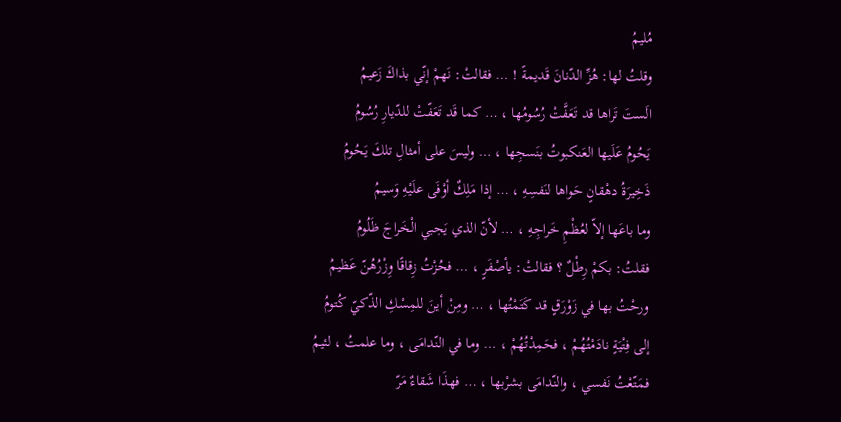مُليمُ
وقلتُ لها: هُزِّ الدّنانَ قَديمةً ! … فقالتْ: نَهمْ إنّي بذاكَ زَعيمُ
الَستَ تَراها قد تَعَفَّتْ رُسُومُها ، … كما قَد تَعَفّتْ للدّيارِ رُسُومُ
يَحُومُ عَلَيها العَنكبوتُ بنَسجِها ، … وليسَ على أمثالِ تلكَ يَحُومُ
ذَخِيرَةُ دهْقانٍ حَواها لنَفسِهِ ، … إذا مَلِكٌ أوْفَى علَيْهِ وَسيمُ
وما باعَها إلاّ لعُظْمِ خَراجِهِ ، … لأنّ الذي يَجبي الْخَراجَ ظَلُومُ
فقلتُ: بكمْ رِطْلٌ ؟ فقالتْ: يأصْفَرٍ ، … فحُزْتُ زِقاقًا وِزْرُهُنّ عَظيمُ
ورحْتُ بها في زَوْرَقٍ قد كَتَمْتُها ، … ومِنْ أينَ للمِسْكِ الذّكيّ كُتومُ
إلى فِتْيَةٍ نادَمْتُهُمْ ، فحَمِدْتُهُمْ ، … وما في النّدامَى ، وما علمتُ ، لئيمُ
فمَتّعْتُ نَفسي ، والنّدامَى بشرْبها ، … فهذَا شَقاءٌ مَرّ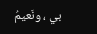بي ، ونَعيمُ